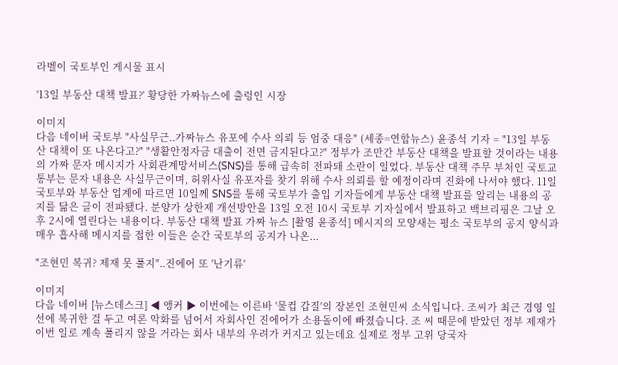라벨이 국토부인 게시물 표시

'13일 부동산 대책 발표?' 황당한 가짜뉴스에 출렁인 시장

이미지
다음 네이버 국토부 "사실무근..가짜뉴스 유포에 수사 의뢰 등 엄중 대응" (세종=연합뉴스) 윤종석 기자 = "13일 부동산 대책이 또 나온다고?" "생활안정자금 대출이 전면 금지된다고?" 정부가 조만간 부동산 대책을 발표할 것이라는 내용의 가짜 문자 메시지가 사회관계망서비스(SNS)를 통해 급속히 전파돼 소란이 일었다. 부동산 대책 주무 부처인 국토교통부는 문자 내용은 사실무근이며, 허위사실 유포자를 찾기 위해 수사 의뢰를 할 예정이라며 진화에 나서야 했다. 11일 국토부와 부동산 업계에 따르면 10일께 SNS를 통해 국토부가 출입 기자들에게 부동산 대책 발표를 알리는 내용의 공지를 닮은 글이 전파됐다. 분양가 상한제 개선방안을 13일 오전 10시 국토부 기자실에서 발표하고 백브리핑은 그날 오후 2시에 열린다는 내용이다. 부동산 대책 발표 가짜 뉴스 [촬영 윤종석] 메시지의 모양새는 평소 국토부의 공지 양식과 매우 흡사해 메시지를 접한 이들은 순간 국토부의 공지가 나온...

"조현민 복귀? 제재 못 풀지"..진에어 또 '난기류'

이미지
다음 네이버 [뉴스데스크] ◀ 앵커 ▶ 이번에는 이른바 '물컵 갑질'의 장본인 조현민씨 소식입니다. 조씨가 최근 경영 일선에 복귀한 걸 두고 여론 악화를 넘어서 자회사인 진에어가 소용돌이에 빠졌습니다. 조 씨 때문에 받았던 정부 제재가 이번 일로 계속 풀리지 않을 거라는 회사 내부의 우려가 커지고 있는데요 실제로 정부 고위 당국자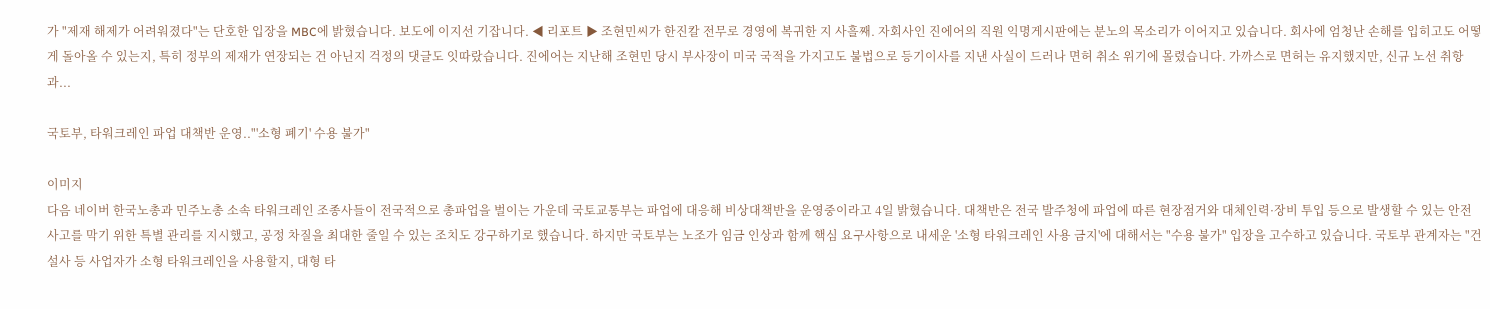가 "제재 해제가 어려워졌다"는 단호한 입장을 MBC에 밝혔습니다. 보도에 이지선 기잡니다. ◀ 리포트 ▶ 조현민씨가 한진칼 전무로 경영에 복귀한 지 사흘째. 자회사인 진에어의 직원 익명게시판에는 분노의 목소리가 이어지고 있습니다. 회사에 엄청난 손해를 입히고도 어떻게 돌아올 수 있는지, 특히 정부의 제재가 연장되는 건 아닌지 걱정의 댓글도 잇따랐습니다. 진에어는 지난해 조현민 당시 부사장이 미국 국적을 가지고도 불법으로 등기이사를 지낸 사실이 드러나 면허 취소 위기에 몰렸습니다. 가까스로 면허는 유지했지만, 신규 노선 취항과...

국토부, 타워크레인 파업 대책반 운영.."'소형 폐기' 수용 불가"

이미지
다음 네이버 한국노총과 민주노총 소속 타워크레인 조종사들이 전국적으로 총파업을 벌이는 가운데 국토교통부는 파업에 대응해 비상대책반을 운영중이라고 4일 밝혔습니다. 대책반은 전국 발주청에 파업에 따른 현장점거와 대체인력·장비 투입 등으로 발생할 수 있는 안전사고를 막기 위한 특별 관리를 지시했고, 공정 차질을 최대한 줄일 수 있는 조치도 강구하기로 했습니다. 하지만 국토부는 노조가 임금 인상과 함께 핵심 요구사항으로 내세운 '소형 타워크레인 사용 금지'에 대해서는 "수용 불가" 입장을 고수하고 있습니다. 국토부 관계자는 "건설사 등 사업자가 소형 타워크레인을 사용할지, 대형 타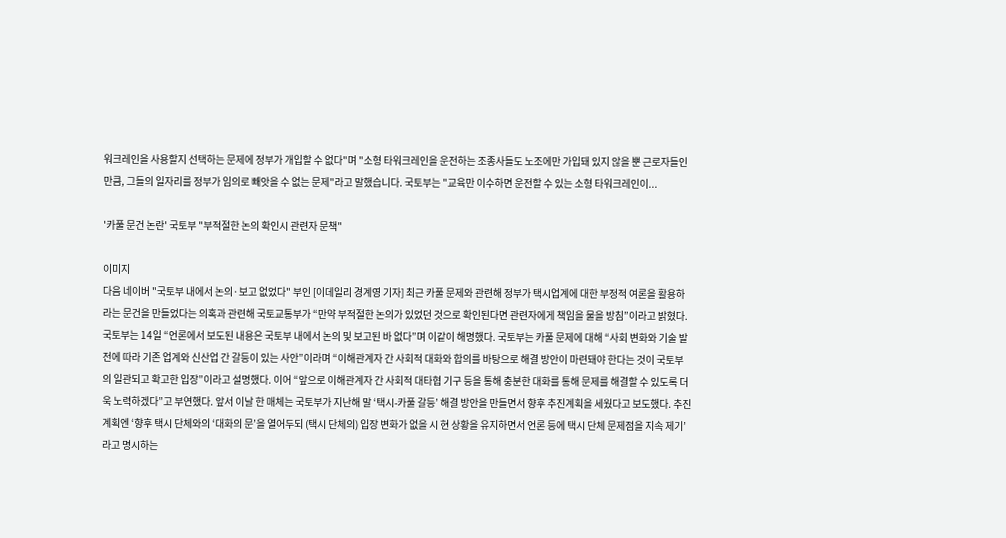워크레인을 사용할지 선택하는 문제에 정부가 개입할 수 없다"며 "소형 타워크레인을 운전하는 조종사들도 노조에만 가입돼 있지 않을 뿐 근로자들인 만큼, 그들의 일자리를 정부가 임의로 빼앗을 수 없는 문제"라고 말했습니다. 국토부는 "교육만 이수하면 운전할 수 있는 소형 타워크레인이...

'카풀 문건 논란' 국토부 "부적절한 논의 확인시 관련자 문책"

이미지
다음 네이버 "국토부 내에서 논의·보고 없었다" 부인 [이데일리 경계영 기자] 최근 카풀 문제와 관련해 정부가 택시업계에 대한 부정적 여론을 활용하라는 문건을 만들었다는 의혹과 관련해 국토교통부가 “만약 부적절한 논의가 있었던 것으로 확인된다면 관련자에게 책임을 물을 방침”이라고 밝혔다. 국토부는 14일 “언론에서 보도된 내용은 국토부 내에서 논의 및 보고된 바 없다”며 이같이 해명했다. 국토부는 카풀 문제에 대해 “사회 변화와 기술 발전에 따라 기존 업계와 신산업 간 갈등이 있는 사안”이라며 “이해관계자 간 사회적 대화와 합의를 바탕으로 해결 방안이 마련돼야 한다는 것이 국토부의 일관되고 확고한 입장”이라고 설명했다. 이어 “앞으로 이해관계자 간 사회적 대타협 기구 등을 통해 충분한 대화를 통해 문제를 해결할 수 있도록 더욱 노력하겠다”고 부연했다. 앞서 이날 한 매체는 국토부가 지난해 말 ‘택시-카풀 갈등’ 해결 방안을 만들면서 향후 추진계획을 세웠다고 보도했다. 추진계획엔 ‘향후 택시 단체와의 ‘대화의 문’을 열어두되 (택시 단체의) 입장 변화가 없을 시 현 상황을 유지하면서 언론 등에 택시 단체 문제점을 지속 제기’라고 명시하는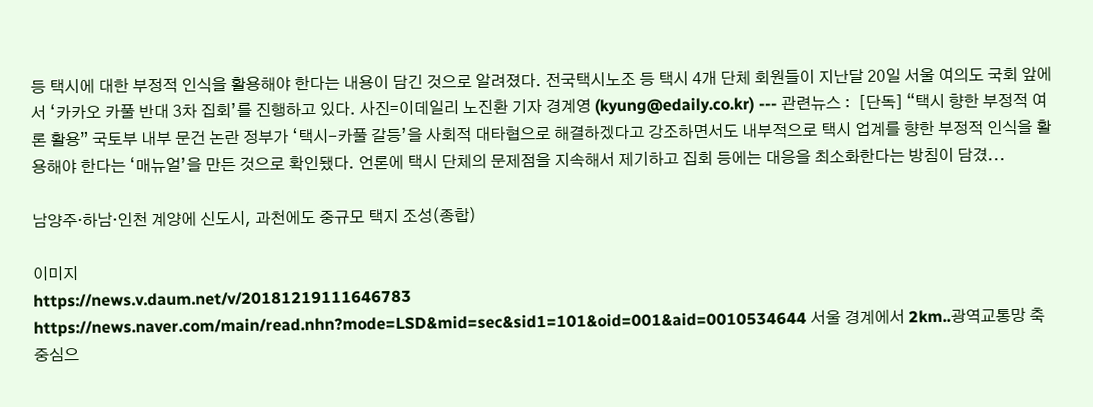등 택시에 대한 부정적 인식을 활용해야 한다는 내용이 담긴 것으로 알려졌다. 전국택시노조 등 택시 4개 단체 회원들이 지난달 20일 서울 여의도 국회 앞에서 ‘카카오 카풀 반대 3차 집회’를 진행하고 있다. 사진=이데일리 노진환 기자 경계영 (kyung@edaily.co.kr) --- 관련뉴스 :  [단독] “택시 향한 부정적 여론 활용” 국토부 내부 문건 논란 정부가 ‘택시-카풀 갈등’을 사회적 대타협으로 해결하겠다고 강조하면서도 내부적으로 택시 업계를 향한 부정적 인식을 활용해야 한다는 ‘매뉴얼’을 만든 것으로 확인됐다. 언론에 택시 단체의 문제점을 지속해서 제기하고 집회 등에는 대응을 최소화한다는 방침이 담겼...

남양주·하남·인천 계양에 신도시, 과천에도 중규모 택지 조성(종합)

이미지
https://news.v.daum.net/v/20181219111646783 https://news.naver.com/main/read.nhn?mode=LSD&mid=sec&sid1=101&oid=001&aid=0010534644 서울 경계에서 2km..광역교통망 축 중심으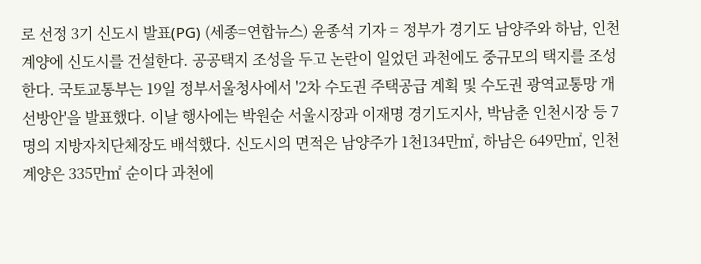로 선정 3기 신도시 발표(PG) (세종=연합뉴스) 윤종석 기자 = 정부가 경기도 남양주와 하남, 인천 계양에 신도시를 건설한다. 공공택지 조성을 두고 논란이 일었던 과천에도 중규모의 택지를 조성한다. 국토교통부는 19일 정부서울청사에서 '2차 수도권 주택공급 계획 및 수도권 광역교통망 개선방안'을 발표했다. 이날 행사에는 박원순 서울시장과 이재명 경기도지사, 박남춘 인천시장 등 7명의 지방자치단체장도 배석했다. 신도시의 면적은 남양주가 1천134만㎡, 하남은 649만㎡, 인천 계양은 335만㎡ 순이다 과천에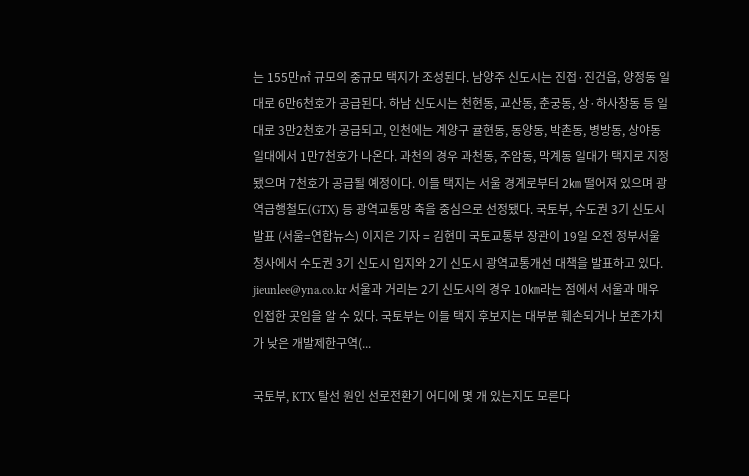는 155만㎡ 규모의 중규모 택지가 조성된다. 남양주 신도시는 진접·진건읍, 양정동 일대로 6만6천호가 공급된다. 하남 신도시는 천현동, 교산동, 춘궁동, 상·하사창동 등 일대로 3만2천호가 공급되고, 인천에는 계양구 귤현동, 동양동, 박촌동, 병방동, 상야동 일대에서 1만7천호가 나온다. 과천의 경우 과천동, 주암동, 막계동 일대가 택지로 지정됐으며 7천호가 공급될 예정이다. 이들 택지는 서울 경계로부터 2㎞ 떨어져 있으며 광역급행철도(GTX) 등 광역교통망 축을 중심으로 선정됐다. 국토부, 수도권 3기 신도시 발표 (서울=연합뉴스) 이지은 기자 = 김현미 국토교통부 장관이 19일 오전 정부서울청사에서 수도권 3기 신도시 입지와 2기 신도시 광역교통개선 대책을 발표하고 있다. jieunlee@yna.co.kr 서울과 거리는 2기 신도시의 경우 10㎞라는 점에서 서울과 매우 인접한 곳임을 알 수 있다. 국토부는 이들 택지 후보지는 대부분 훼손되거나 보존가치가 낮은 개발제한구역(...

국토부, KTX 탈선 원인 선로전환기 어디에 몇 개 있는지도 모른다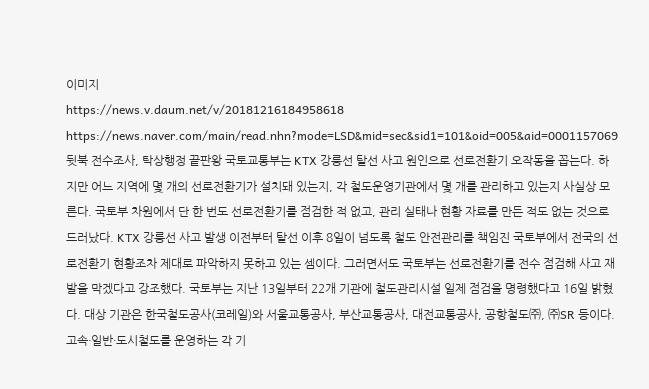이미지
https://news.v.daum.net/v/20181216184958618 https://news.naver.com/main/read.nhn?mode=LSD&mid=sec&sid1=101&oid=005&aid=0001157069 뒷북 전수조사, 탁상행정 끝판왕 국토교통부는 KTX 강릉선 탈선 사고 원인으로 선로전환기 오작동을 꼽는다. 하지만 어느 지역에 몇 개의 선로전환기가 설치돼 있는지, 각 철도운영기관에서 몇 개를 관리하고 있는지 사실상 모른다. 국토부 차원에서 단 한 번도 선로전환기를 점검한 적 없고, 관리 실태나 현황 자료를 만든 적도 없는 것으로 드러났다. KTX 강릉선 사고 발생 이전부터 탈선 이후 8일이 넘도록 철도 안전관리를 책임진 국토부에서 전국의 선로전환기 현황조차 제대로 파악하지 못하고 있는 셈이다. 그러면서도 국토부는 선로전환기를 전수 점검해 사고 재발을 막겠다고 강조했다. 국토부는 지난 13일부터 22개 기관에 철도관리시설 일제 점검을 명령했다고 16일 밝혔다. 대상 기관은 한국철도공사(코레일)와 서울교통공사, 부산교통공사, 대전교통공사, 공항철도㈜, ㈜SR 등이다. 고속·일반·도시철도를 운영하는 각 기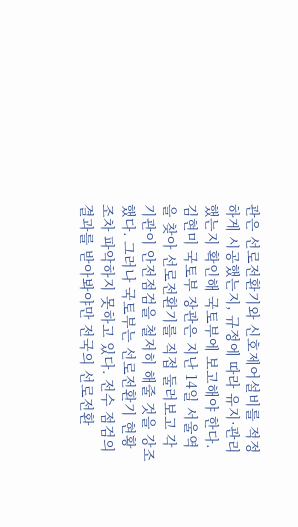관은 선로전환기와 신호제어설비를 적정하게 시공했는지, 규정에 따라 유지·관리했는지 확인해 국토부에 보고해야 한다. 김현미 국토부 장관은 지난 14일 서울역을 찾아 선로전환기를 직접 둘러보고 각 기관이 안전점검을 철저히 해줄 것을 강조했다. 그러나 국토부는 선로전환기 현황조차 파악하지 못하고 있다. 전수 점검의 결과를 받아봐야만 전국의 선로전환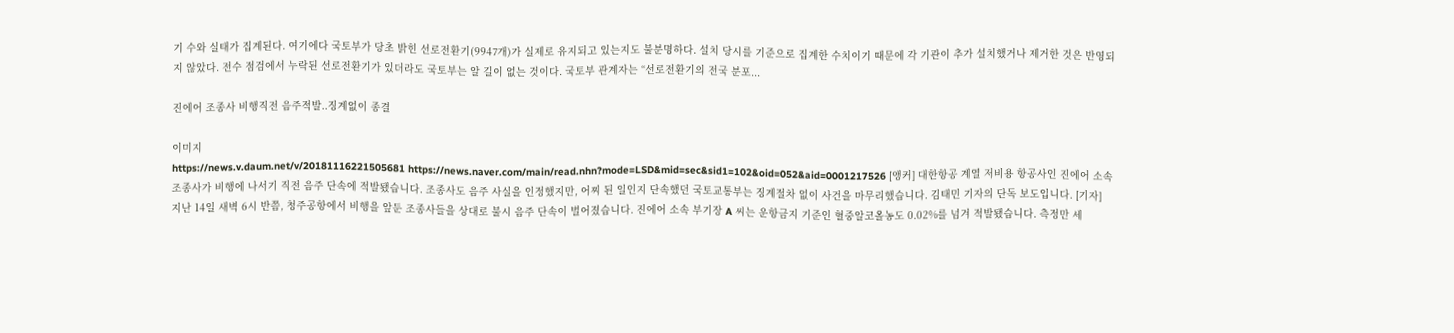기 수와 실태가 집계된다. 여기에다 국토부가 당초 밝힌 선로전환기(9947개)가 실제로 유지되고 있는지도 불분명하다. 설치 당시를 기준으로 집계한 수치이기 때문에 각 기관이 추가 설치했거나 제거한 것은 반영되지 않았다. 전수 점검에서 누락된 선로전환기가 있더라도 국토부는 알 길이 없는 것이다. 국토부 관계자는 “선로전환기의 전국 분포...

진에어 조종사 비행직전 음주적발..징계없이 종결

이미지
https://news.v.daum.net/v/20181116221505681 https://news.naver.com/main/read.nhn?mode=LSD&mid=sec&sid1=102&oid=052&aid=0001217526 [앵커] 대한항공 계열 저비용 항공사인 진에어 소속 조종사가 비행에 나서기 직전 음주 단속에 적발됐습니다. 조종사도 음주 사실을 인정했지만, 어찌 된 일인지 단속했던 국토교통부는 징계절차 없이 사건을 마무리했습니다. 김태민 기자의 단독 보도입니다. [기자] 지난 14일 새벽 6시 반쯤, 청주공항에서 비행을 앞둔 조종사들을 상대로 불시 음주 단속이 벌어졌습니다. 진에어 소속 부기장 A 씨는 운항금지 기준인 혈중알코올농도 0.02%를 넘겨 적발됐습니다. 측정만 세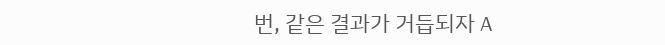번, 같은 결과가 거듭되자 A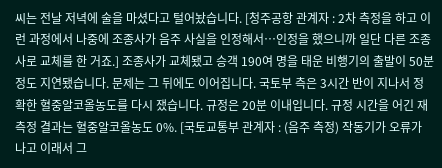씨는 전날 저녁에 술을 마셨다고 털어놨습니다. [청주공항 관계자 : 2차 측정을 하고 이런 과정에서 나중에 조종사가 음주 사실을 인정해서…인정을 했으니까 일단 다른 조종사로 교체를 한 거죠.] 조종사가 교체됐고 승객 190여 명을 태운 비행기의 출발이 50분 정도 지연됐습니다. 문제는 그 뒤에도 이어집니다. 국토부 측은 3시간 반이 지나서 정확한 혈중알코올농도를 다시 쟀습니다. 규정은 20분 이내입니다. 규정 시간을 어긴 재측정 결과는 혈중알코올농도 0%. [국토교통부 관계자 : (음주 측정) 작동기가 오류가 나고 이래서 그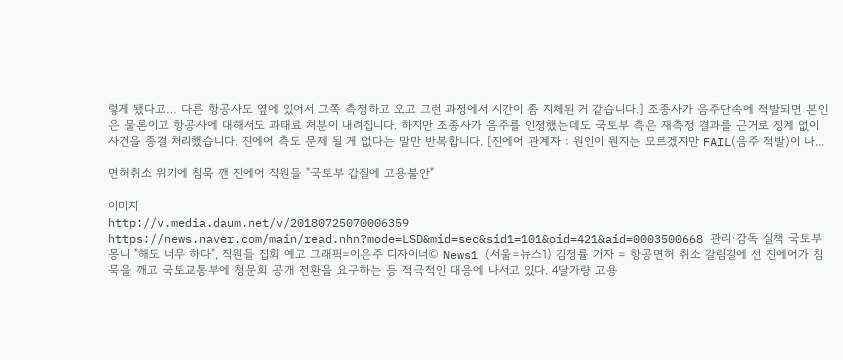렇게 됐다고… 다른 항공사도 옆에 있어서 그쪽 측정하고 오고 그런 과정에서 시간이 좀 지체된 거 같습니다.] 조종사가 음주단속에 적발되면 본인은 물론이고 항공사에 대해서도 과태료 처분이 내려집니다. 하지만 조종사가 음주를 인정했는데도 국토부 측은 재측정 결과를 근거로 징계 없이 사건을 종결 처리했습니다. 진에어 측도 문제 될 게 없다는 말만 반복합니다. [진에어 관계자 : 원인이 뭔지는 모르겠지만 FAIL(음주 적발)이 나...

면허취소 위기에 침묵 깬 진에어 직원들 "국토부 갑질에 고용불안"

이미지
http://v.media.daum.net/v/20180725070006359 https://news.naver.com/main/read.nhn?mode=LSD&mid=sec&sid1=101&oid=421&aid=0003500668 관리·감독 실책 국토부 몽니 "해도 너무 하다", 직원들 집회 예고 그래픽=이은주 디자이너© News1 (서울=뉴스1) 김정률 기자 = 항공면허 취소 갈림길에 선 진에어가 침묵을 깨고 국토교통부에 청문회 공개 전환을 요구하는 등 적극적인 대응에 나서고 있다. 4달가량 고용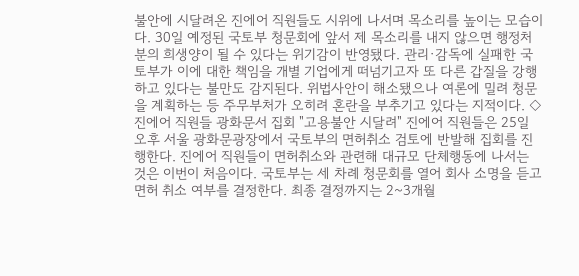불안에 시달려온 진에어 직원들도 시위에 나서며 목소리를 높이는 모습이다. 30일 예정된 국토부 청문회에 앞서 제 목소리를 내지 않으면 행정처분의 희생양이 될 수 있다는 위기감이 반영됐다. 관리·감독에 실패한 국토부가 이에 대한 책임을 개별 기업에게 떠넘기고자 또 다른 갑질을 강행하고 있다는 불만도 감지된다. 위법사안이 해소됐으나 여론에 밀려 청문을 계획하는 등 주무부처가 오히려 혼란을 부추기고 있다는 지적이다. ◇ 진에어 직원들 광화문서 집회 "고용불안 시달려" 진에어 직원들은 25일 오후 서울 광화문광장에서 국토부의 면허취소 검토에 반발해 집회를 진행한다. 진에어 직원들이 면허취소와 관련해 대규모 단체행동에 나서는 것은 이번이 처음이다. 국토부는 세 차례 청문회를 열어 회사 소명을 듣고 면허 취소 여부를 결정한다. 최종 결정까지는 2~3개월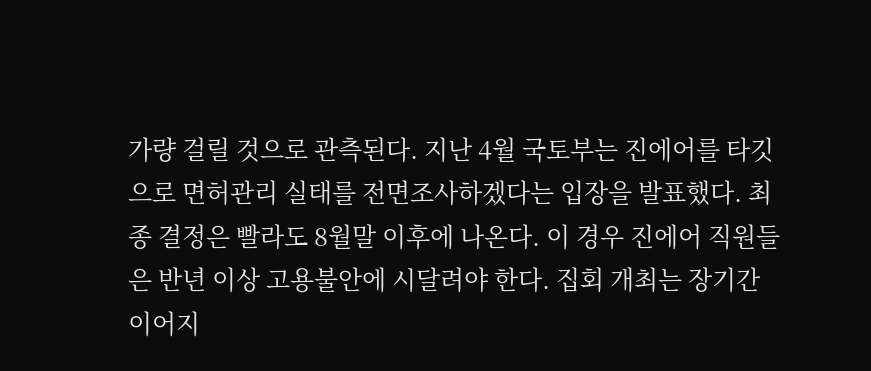가량 걸릴 것으로 관측된다. 지난 4월 국토부는 진에어를 타깃으로 면허관리 실태를 전면조사하겠다는 입장을 발표했다. 최종 결정은 빨라도 8월말 이후에 나온다. 이 경우 진에어 직원들은 반년 이상 고용불안에 시달려야 한다. 집회 개최는 장기간 이어지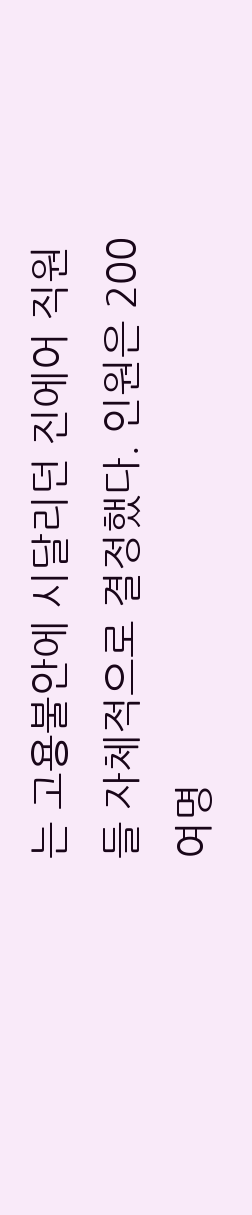는 고용불안에 시달리던 진에어 직원들 자체적으로 결정했다. 인원은 200여명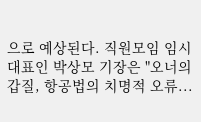으로 예상된다. 직원모임 임시대표인 박상모 기장은 "오너의 갑질, 항공법의 치명적 오류...